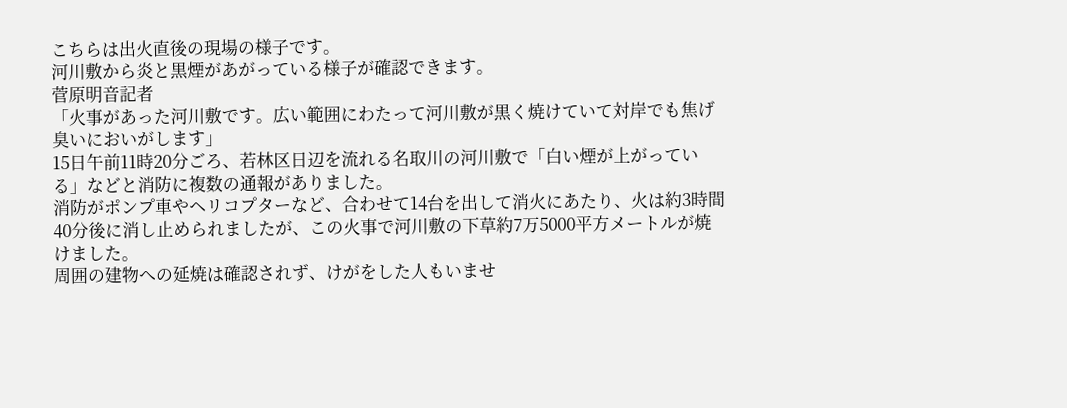こちらは出火直後の現場の様子です。
河川敷から炎と黒煙があがっている様子が確認できます。
菅原明音記者
「火事があった河川敷です。広い範囲にわたって河川敷が黒く焼けていて対岸でも焦げ臭いにおいがします」
15日午前11時20分ごろ、若林区日辺を流れる名取川の河川敷で「白い煙が上がっている」などと消防に複数の通報がありました。
消防がポンプ車やヘリコプターなど、合わせて14台を出して消火にあたり、火は約3時間40分後に消し止められましたが、この火事で河川敷の下草約7万5000平方メートルが焼けました。
周囲の建物への延焼は確認されず、けがをした人もいませ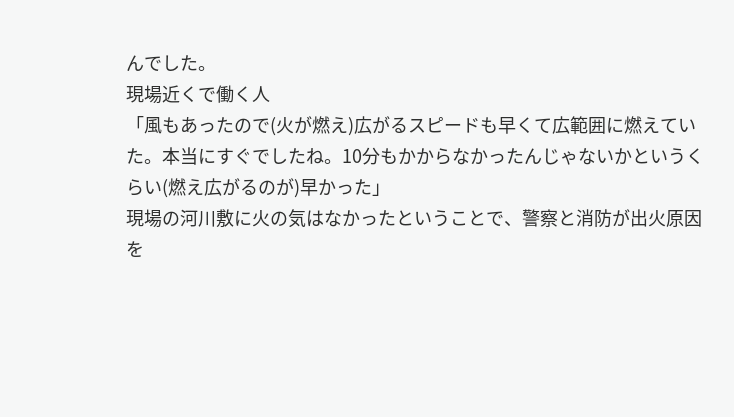んでした。
現場近くで働く人
「風もあったので(火が燃え)広がるスピードも早くて広範囲に燃えていた。本当にすぐでしたね。10分もかからなかったんじゃないかというくらい(燃え広がるのが)早かった」
現場の河川敷に火の気はなかったということで、警察と消防が出火原因を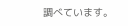調べています。